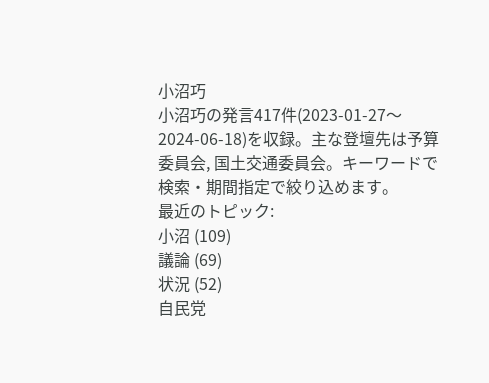小沼巧
小沼巧の発言417件(2023-01-27〜2024-06-18)を収録。主な登壇先は予算委員会, 国土交通委員会。キーワードで検索・期間指定で絞り込めます。
最近のトピック:
小沼 (109)
議論 (69)
状況 (52)
自民党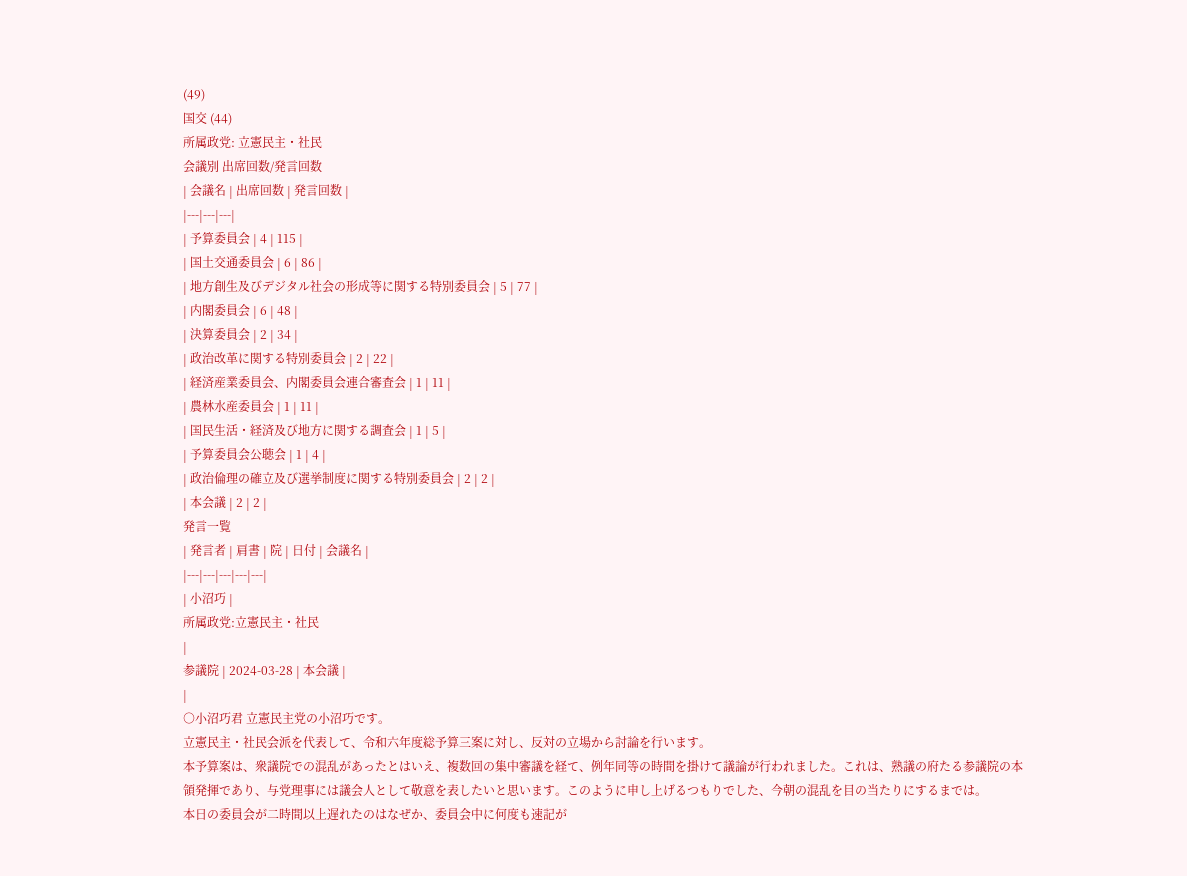(49)
国交 (44)
所属政党: 立憲民主・社民
会議別 出席回数/発言回数
| 会議名 | 出席回数 | 発言回数 |
|---|---|---|
| 予算委員会 | 4 | 115 |
| 国土交通委員会 | 6 | 86 |
| 地方創生及びデジタル社会の形成等に関する特別委員会 | 5 | 77 |
| 内閣委員会 | 6 | 48 |
| 決算委員会 | 2 | 34 |
| 政治改革に関する特別委員会 | 2 | 22 |
| 経済産業委員会、内閣委員会連合審査会 | 1 | 11 |
| 農林水産委員会 | 1 | 11 |
| 国民生活・経済及び地方に関する調査会 | 1 | 5 |
| 予算委員会公聴会 | 1 | 4 |
| 政治倫理の確立及び選挙制度に関する特別委員会 | 2 | 2 |
| 本会議 | 2 | 2 |
発言一覧
| 発言者 | 肩書 | 院 | 日付 | 会議名 |
|---|---|---|---|---|
| 小沼巧 |
所属政党:立憲民主・社民
|
参議院 | 2024-03-28 | 本会議 |
|
○小沼巧君 立憲民主党の小沼巧です。
立憲民主・社民会派を代表して、令和六年度総予算三案に対し、反対の立場から討論を行います。
本予算案は、衆議院での混乱があったとはいえ、複数回の集中審議を経て、例年同等の時間を掛けて議論が行われました。これは、熟議の府たる参議院の本領発揮であり、与党理事には議会人として敬意を表したいと思います。このように申し上げるつもりでした、今朝の混乱を目の当たりにするまでは。
本日の委員会が二時間以上遅れたのはなぜか、委員会中に何度も速記が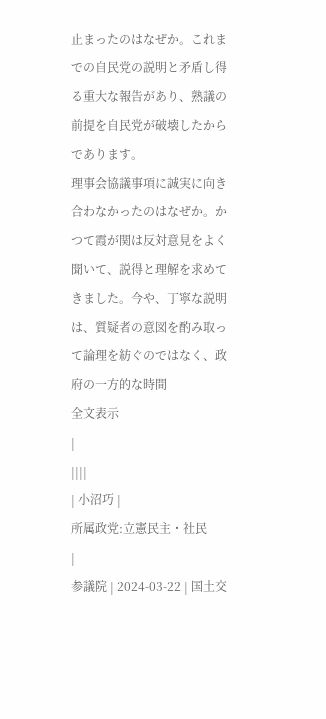止まったのはなぜか。これまでの自民党の説明と矛盾し得る重大な報告があり、熟議の前提を自民党が破壊したからであります。
理事会協議事項に誠実に向き合わなかったのはなぜか。かつて霞が関は反対意見をよく聞いて、説得と理解を求めてきました。今や、丁寧な説明は、質疑者の意図を酌み取って論理を紡ぐのではなく、政府の一方的な時間
全文表示
|
||||
| 小沼巧 |
所属政党:立憲民主・社民
|
参議院 | 2024-03-22 | 国土交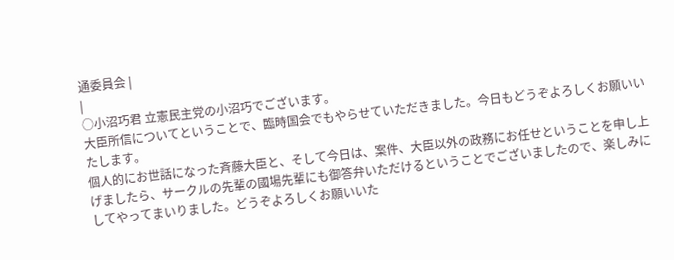通委員会 |
|
○小沼巧君 立憲民主党の小沼巧でございます。
大臣所信についてということで、臨時国会でもやらせていただきました。今日もどうぞよろしくお願いいたします。
個人的にお世話になった斉藤大臣と、そして今日は、案件、大臣以外の政務にお任せということを申し上げましたら、サークルの先輩の國場先輩にも御答弁いただけるということでございましたので、楽しみにしてやってまいりました。どうぞよろしくお願いいた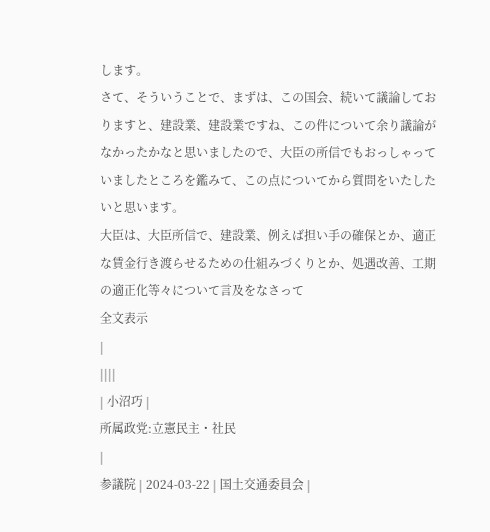します。
さて、そういうことで、まずは、この国会、続いて議論しておりますと、建設業、建設業ですね、この件について余り議論がなかったかなと思いましたので、大臣の所信でもおっしゃっていましたところを鑑みて、この点についてから質問をいたしたいと思います。
大臣は、大臣所信で、建設業、例えば担い手の確保とか、適正な賃金行き渡らせるための仕組みづくりとか、処遇改善、工期の適正化等々について言及をなさって
全文表示
|
||||
| 小沼巧 |
所属政党:立憲民主・社民
|
参議院 | 2024-03-22 | 国土交通委員会 |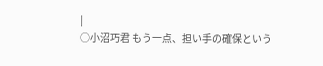|
○小沼巧君 もう一点、担い手の確保という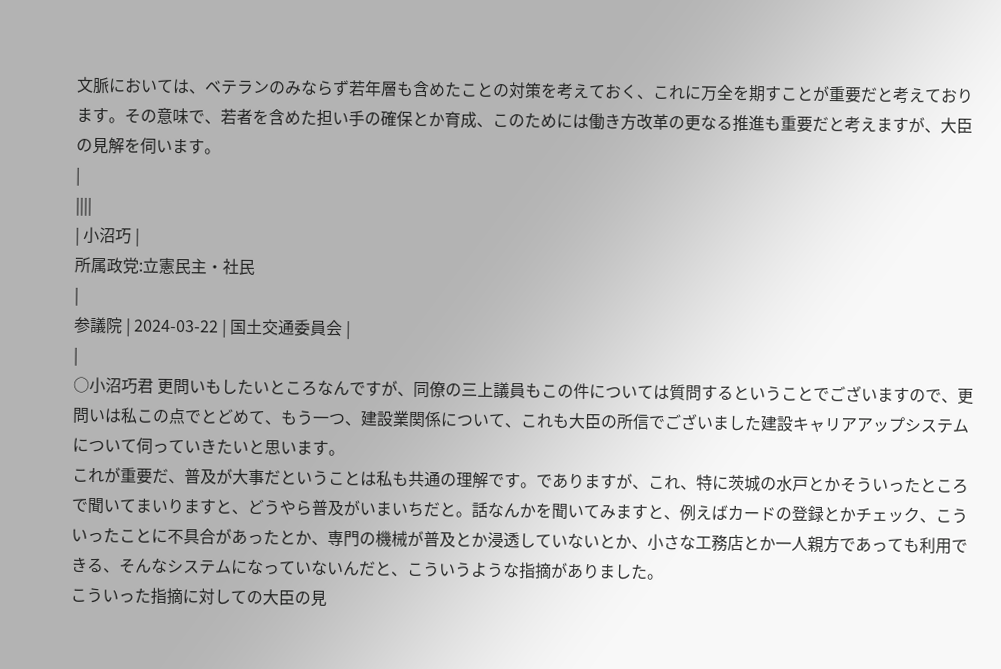文脈においては、ベテランのみならず若年層も含めたことの対策を考えておく、これに万全を期すことが重要だと考えております。その意味で、若者を含めた担い手の確保とか育成、このためには働き方改革の更なる推進も重要だと考えますが、大臣の見解を伺います。
|
||||
| 小沼巧 |
所属政党:立憲民主・社民
|
参議院 | 2024-03-22 | 国土交通委員会 |
|
○小沼巧君 更問いもしたいところなんですが、同僚の三上議員もこの件については質問するということでございますので、更問いは私この点でとどめて、もう一つ、建設業関係について、これも大臣の所信でございました建設キャリアアップシステムについて伺っていきたいと思います。
これが重要だ、普及が大事だということは私も共通の理解です。でありますが、これ、特に茨城の水戸とかそういったところで聞いてまいりますと、どうやら普及がいまいちだと。話なんかを聞いてみますと、例えばカードの登録とかチェック、こういったことに不具合があったとか、専門の機械が普及とか浸透していないとか、小さな工務店とか一人親方であっても利用できる、そんなシステムになっていないんだと、こういうような指摘がありました。
こういった指摘に対しての大臣の見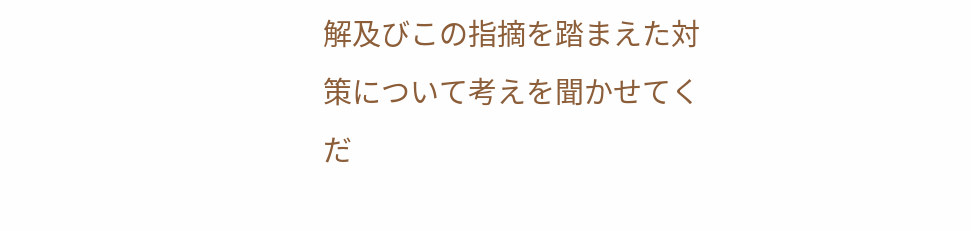解及びこの指摘を踏まえた対策について考えを聞かせてくだ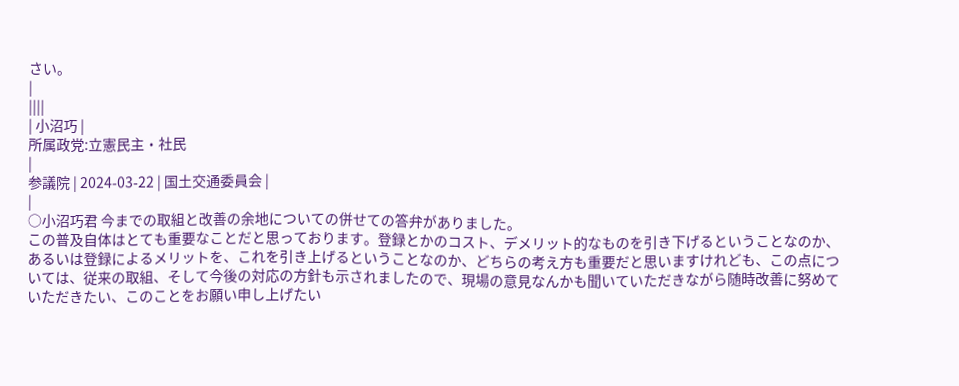さい。
|
||||
| 小沼巧 |
所属政党:立憲民主・社民
|
参議院 | 2024-03-22 | 国土交通委員会 |
|
○小沼巧君 今までの取組と改善の余地についての併せての答弁がありました。
この普及自体はとても重要なことだと思っております。登録とかのコスト、デメリット的なものを引き下げるということなのか、あるいは登録によるメリットを、これを引き上げるということなのか、どちらの考え方も重要だと思いますけれども、この点については、従来の取組、そして今後の対応の方針も示されましたので、現場の意見なんかも聞いていただきながら随時改善に努めていただきたい、このことをお願い申し上げたい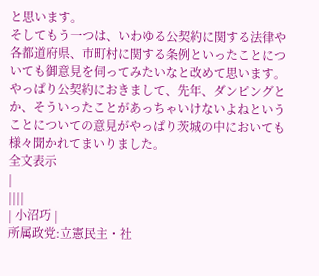と思います。
そしてもう一つは、いわゆる公契約に関する法律や各都道府県、市町村に関する条例といったことについても御意見を伺ってみたいなと改めて思います。
やっぱり公契約におきまして、先年、ダンピングとか、そういったことがあっちゃいけないよねということについての意見がやっぱり茨城の中においても様々聞かれてまいりました。
全文表示
|
||||
| 小沼巧 |
所属政党:立憲民主・社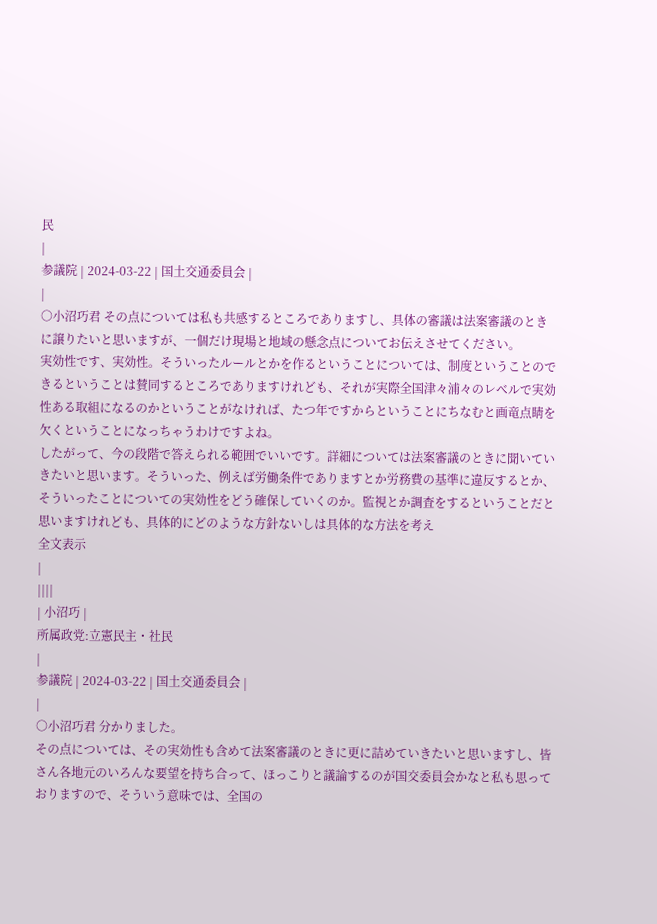民
|
参議院 | 2024-03-22 | 国土交通委員会 |
|
○小沼巧君 その点については私も共感するところでありますし、具体の審議は法案審議のときに譲りたいと思いますが、一個だけ現場と地域の懸念点についてお伝えさせてください。
実効性です、実効性。そういったルールとかを作るということについては、制度ということのできるということは賛同するところでありますけれども、それが実際全国津々浦々のレベルで実効性ある取組になるのかということがなければ、たつ年ですからということにちなむと画竜点睛を欠くということになっちゃうわけですよね。
したがって、今の段階で答えられる範囲でいいです。詳細については法案審議のときに聞いていきたいと思います。そういった、例えば労働条件でありますとか労務費の基準に違反するとか、そういったことについての実効性をどう確保していくのか。監視とか調査をするということだと思いますけれども、具体的にどのような方針ないしは具体的な方法を考え
全文表示
|
||||
| 小沼巧 |
所属政党:立憲民主・社民
|
参議院 | 2024-03-22 | 国土交通委員会 |
|
○小沼巧君 分かりました。
その点については、その実効性も含めて法案審議のときに更に詰めていきたいと思いますし、皆さん各地元のいろんな要望を持ち合って、ほっこりと議論するのが国交委員会かなと私も思っておりますので、そういう意味では、全国の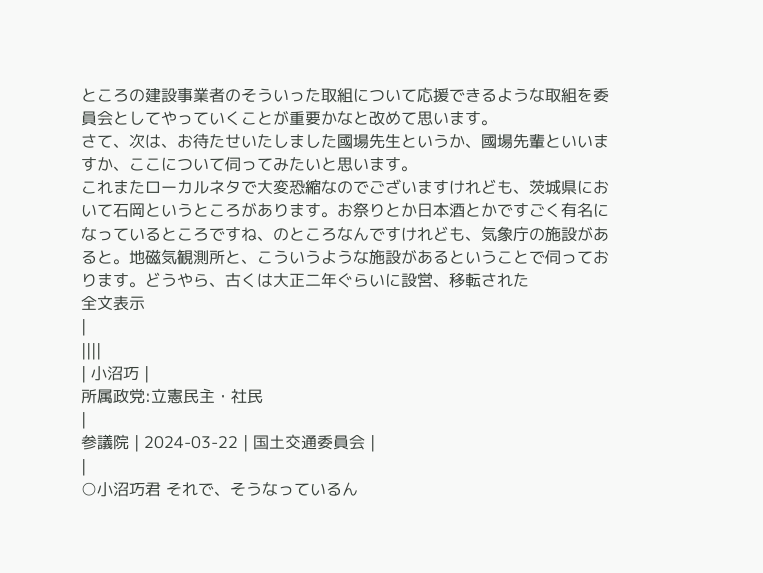ところの建設事業者のそういった取組について応援できるような取組を委員会としてやっていくことが重要かなと改めて思います。
さて、次は、お待たせいたしました國場先生というか、國場先輩といいますか、ここについて伺ってみたいと思います。
これまたローカルネタで大変恐縮なのでございますけれども、茨城県において石岡というところがあります。お祭りとか日本酒とかですごく有名になっているところですね、のところなんですけれども、気象庁の施設があると。地磁気観測所と、こういうような施設があるということで伺っております。どうやら、古くは大正二年ぐらいに設営、移転された
全文表示
|
||||
| 小沼巧 |
所属政党:立憲民主・社民
|
参議院 | 2024-03-22 | 国土交通委員会 |
|
○小沼巧君 それで、そうなっているん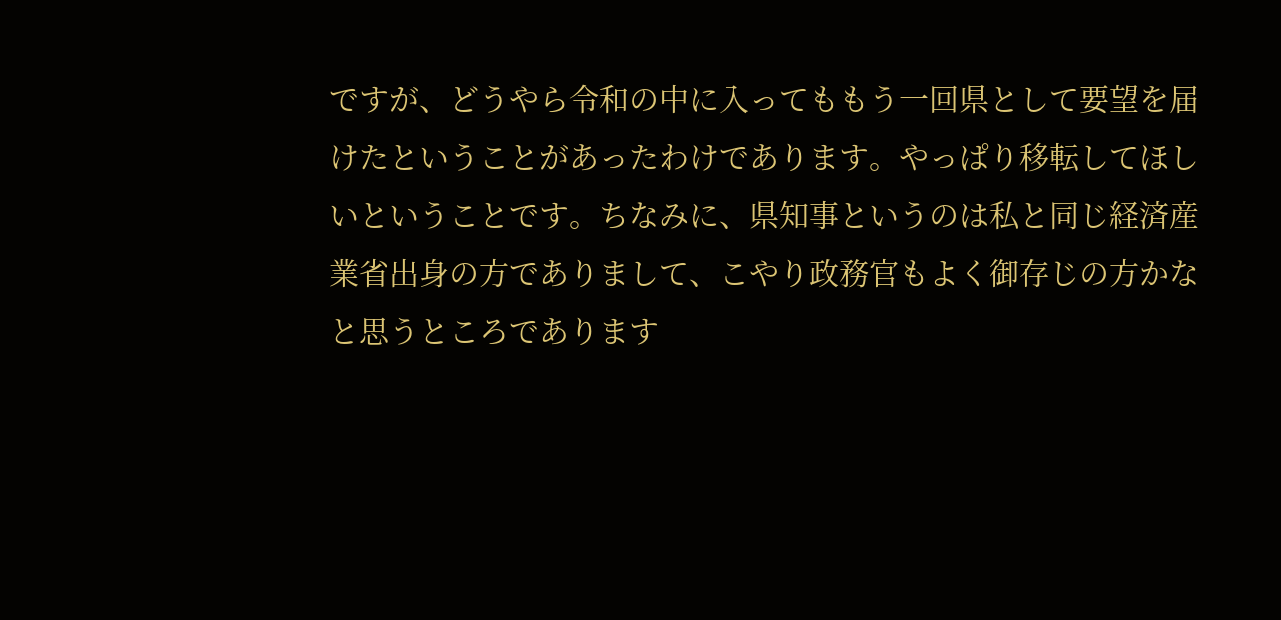ですが、どうやら令和の中に入ってももう一回県として要望を届けたということがあったわけであります。やっぱり移転してほしいということです。ちなみに、県知事というのは私と同じ経済産業省出身の方でありまして、こやり政務官もよく御存じの方かなと思うところであります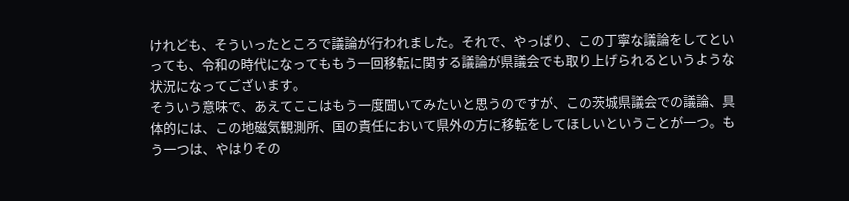けれども、そういったところで議論が行われました。それで、やっぱり、この丁寧な議論をしてといっても、令和の時代になってももう一回移転に関する議論が県議会でも取り上げられるというような状況になってございます。
そういう意味で、あえてここはもう一度聞いてみたいと思うのですが、この茨城県議会での議論、具体的には、この地磁気観測所、国の責任において県外の方に移転をしてほしいということが一つ。もう一つは、やはりその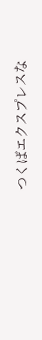つくばエクスプレスな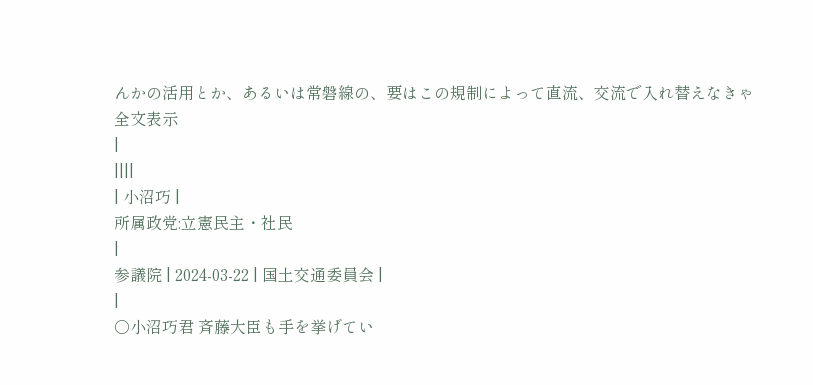んかの活用とか、あるいは常磐線の、要はこの規制によって直流、交流で入れ替えなきゃ
全文表示
|
||||
| 小沼巧 |
所属政党:立憲民主・社民
|
参議院 | 2024-03-22 | 国土交通委員会 |
|
○小沼巧君 斉藤大臣も手を挙げてい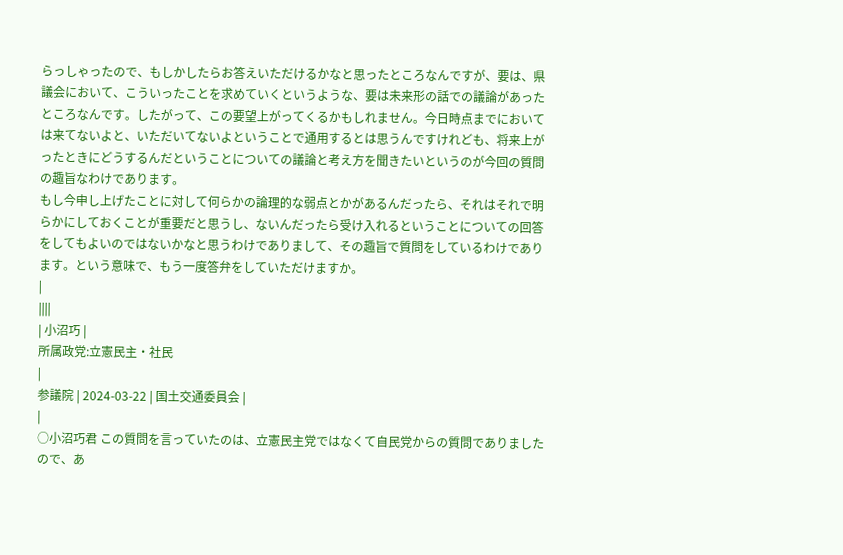らっしゃったので、もしかしたらお答えいただけるかなと思ったところなんですが、要は、県議会において、こういったことを求めていくというような、要は未来形の話での議論があったところなんです。したがって、この要望上がってくるかもしれません。今日時点までにおいては来てないよと、いただいてないよということで通用するとは思うんですけれども、将来上がったときにどうするんだということについての議論と考え方を聞きたいというのが今回の質問の趣旨なわけであります。
もし今申し上げたことに対して何らかの論理的な弱点とかがあるんだったら、それはそれで明らかにしておくことが重要だと思うし、ないんだったら受け入れるということについての回答をしてもよいのではないかなと思うわけでありまして、その趣旨で質問をしているわけであります。という意味で、もう一度答弁をしていただけますか。
|
||||
| 小沼巧 |
所属政党:立憲民主・社民
|
参議院 | 2024-03-22 | 国土交通委員会 |
|
○小沼巧君 この質問を言っていたのは、立憲民主党ではなくて自民党からの質問でありましたので、あ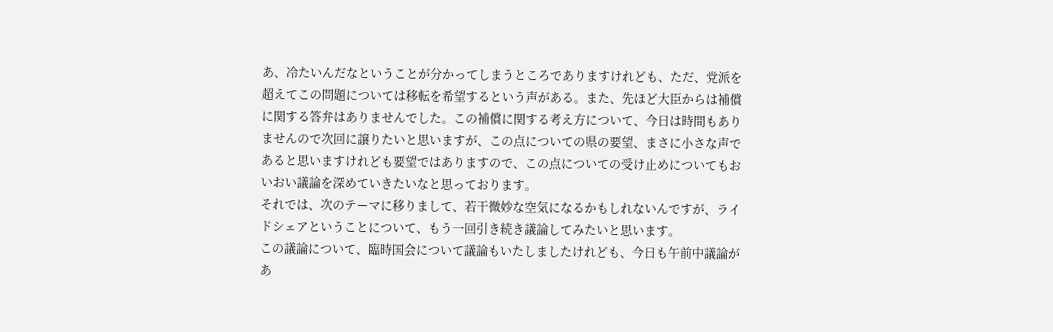あ、冷たいんだなということが分かってしまうところでありますけれども、ただ、党派を超えてこの問題については移転を希望するという声がある。また、先ほど大臣からは補償に関する答弁はありませんでした。この補償に関する考え方について、今日は時間もありませんので次回に譲りたいと思いますが、この点についての県の要望、まさに小さな声であると思いますけれども要望ではありますので、この点についての受け止めについてもおいおい議論を深めていきたいなと思っております。
それでは、次のテーマに移りまして、若干微妙な空気になるかもしれないんですが、ライドシェアということについて、もう一回引き続き議論してみたいと思います。
この議論について、臨時国会について議論もいたしましたけれども、今日も午前中議論があ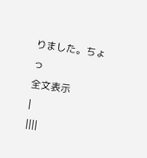りました。ちょっ
全文表示
|
||||